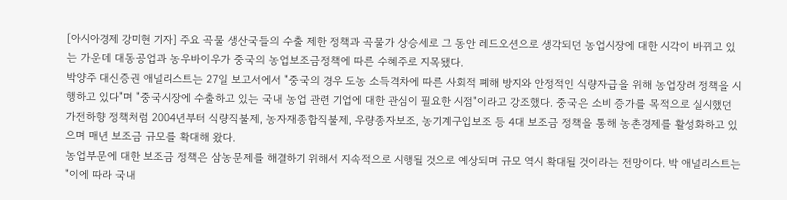[아시아경제 강미현 기자] 주요 곡물 생산국들의 수출 제한 정책과 곡물가 상승세로 그 동안 레드오션으로 생각되던 농업시장에 대한 시각이 바뀌고 있는 가운데 대동공업과 농우바이우가 중국의 농업보조금정책에 따른 수혜주로 지목됐다.
박양주 대신증권 애널리스트는 27일 보고서에서 "중국의 경우 도농 소득격차에 따른 사회적 폐해 방지와 안정적인 식량자급을 위해 농업장려 정책을 시행하고 있다"며 "중국시장에 수출하고 있는 국내 농업 관련 기업에 대한 관심이 필요한 시점"이라고 강조했다. 중국은 소비 증가를 목적으로 실시했던 가전하향 정책처럼 2004년부터 식량직불제, 농자재종합직불제, 우량종자보조, 농기계구입보조 등 4대 보조금 정책을 통해 농촌경제를 활성화하고 있으며 매년 보조금 규모를 확대해 왔다.
농업부문에 대한 보조금 정책은 삼농문제를 해결하기 위해서 지속적으로 시행될 것으로 예상되며 규모 역시 확대될 것이라는 전망이다. 박 애널리스트는 "이에 따라 국내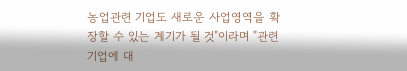농업관련 기업도 새로운 사업영역을 확장할 수 있는 계기가 될 것"이라며 "관련기업에 대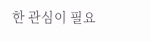한 관심이 필요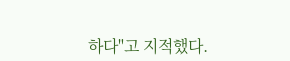하다"고 지적했다.